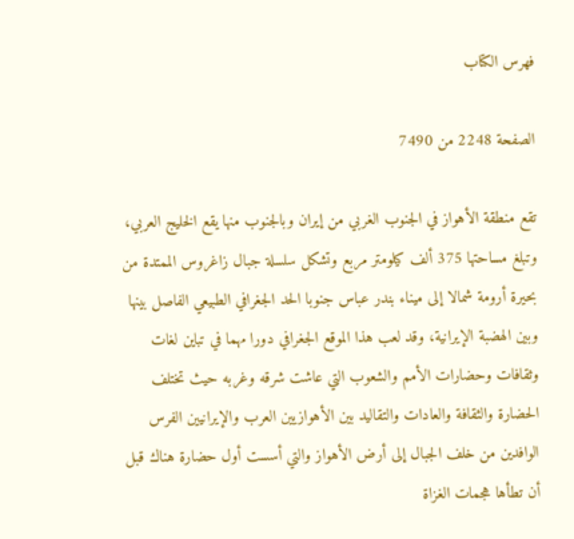فهرس الكتاب

الصفحة 2248 من 7490

تقع منطقة الأهواز في الجنوب الغربي من إيران وبالجنوب منها يقع الخليج العربي، وتبلغ مساحتها 375 ألف كيلومتر مربع وتشكل سلسلة جبال زاغروس الممتدة من بحيرة أرومة شمالا إلى ميناء بندر عباس جنوبا الحد الجغرافي الطبيعي الفاصل بينها وبين الهضبة الإيرانية، وقد لعب هذا الموقع الجغرافي دورا مهما في تباين لغات وثقافات وحضارات الأمم والشعوب التي عاشت شرقه وغربه حيث تختلف الحضارة والثقافة والعادات والتقاليد بين الأهوازيين العرب والإيرانيين الفرس الوافدين من خلف الجبال إلى أرض الأهواز والتي أسست أول حضارة هناك قبل أن تطأها هجمات الغزاة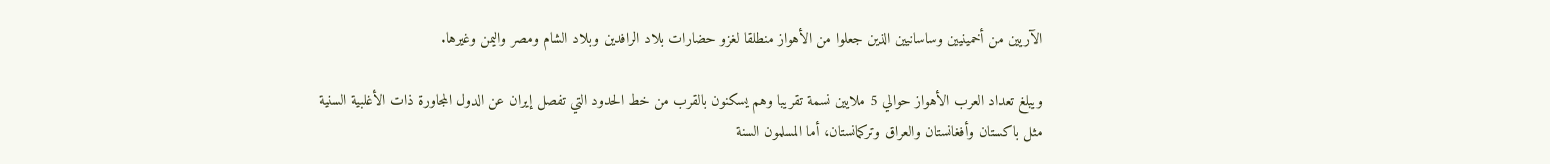الآريين من أخمينيين وساسانيين الذين جعلوا من الأهواز منطلقا لغزو حضارات بلاد الرافدين وبلاد الشام ومصر واليمن وغيرها.

ويبلغ تعداد العرب الأهواز حوالي 5 ملايين نسمة تقريبا وهم يسكنون بالقرب من خط الحدود التي تفصل إيران عن الدول المجاورة ذات الأغلبية السنية مثل باكستان وأفغانستان والعراق وتركمانستان، أما المسلمون السنة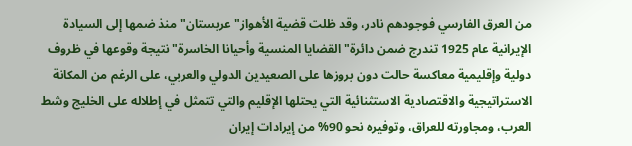من العرق الفارسي فوجودهم نادر، وقد ظلت قضية الأهواز"عربستان"منذ ضمها إلى السيادة الإيرانية عام 1925 تندرج ضمن دائرة"القضايا المنسية وأحيانا الخاسرة"نتيجة وقوعها في ظروف دولية وإقليمية معاكسة حالت دون بروزها على الصعيدين الدولي والعربي، على الرغم من المكانة الاستراتيجية والاقتصادية الاستثنائية التي يحتلها الإقليم والتي تتمثل في إطلاله على الخليج وشط العرب، ومجاورته للعراق، وتوفيره نحو 90% من إيرادات إيران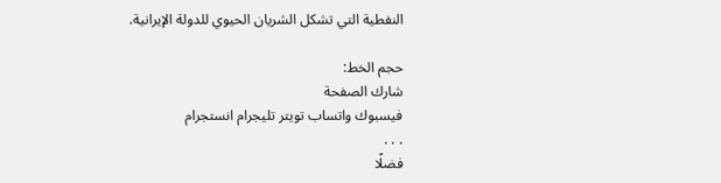النفطية التي تشكل الشريان الحيوي للدولة الإيرانية.

حجم الخط:
شارك الصفحة
فيسبوك واتساب تويتر تليجرام انستجرام
. . .
فضلًا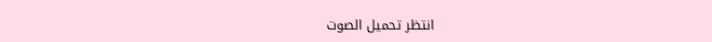انتظر تحميل الصوت